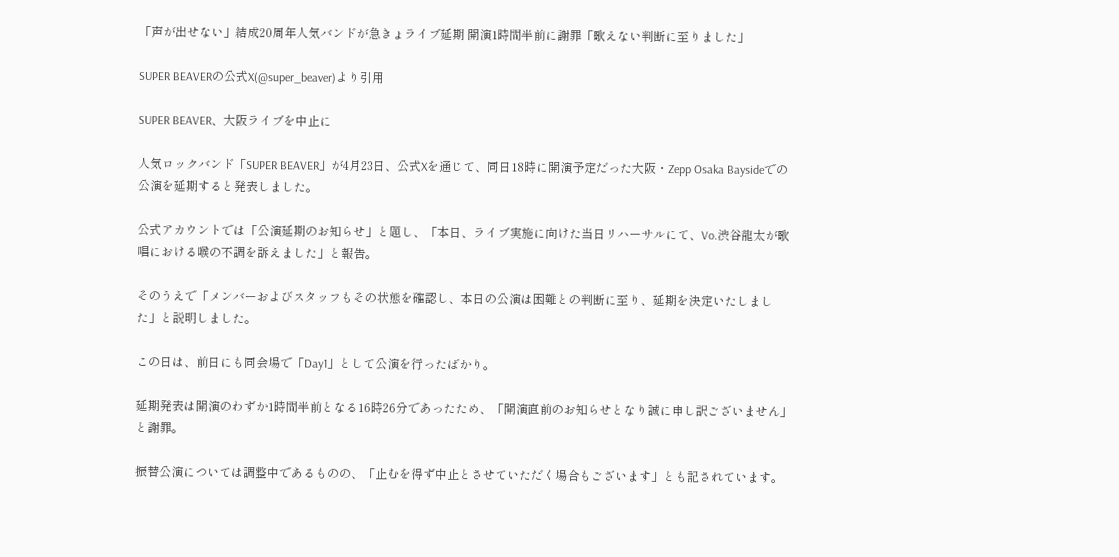「声が出せない」結成20周年人気バンドが急きょライブ延期 開演1時間半前に謝罪「歌えない判断に至りました」

SUPER BEAVERの公式X(@super_beaver)より引用

SUPER BEAVER、大阪ライブを中止に

人気ロックバンド「SUPER BEAVER」が4月23日、公式Xを通じて、同日18時に開演予定だった大阪・Zepp Osaka Baysideでの公演を延期すると発表しました。

公式アカウントでは「公演延期のお知らせ」と題し、「本日、ライブ実施に向けた当日リハーサルにて、Vo.渋谷龍太が歌唱における喉の不調を訴えました」と報告。

そのうえで「メンバーおよびスタッフもその状態を確認し、本日の公演は困難との判断に至り、延期を決定いたしました」と説明しました。

この日は、前日にも同会場で「Day1」として公演を行ったばかり。

延期発表は開演のわずか1時間半前となる16時26分であったため、「開演直前のお知らせとなり誠に申し訳ございません」と謝罪。

振替公演については調整中であるものの、「止むを得ず中止とさせていただく場合もございます」とも記されています。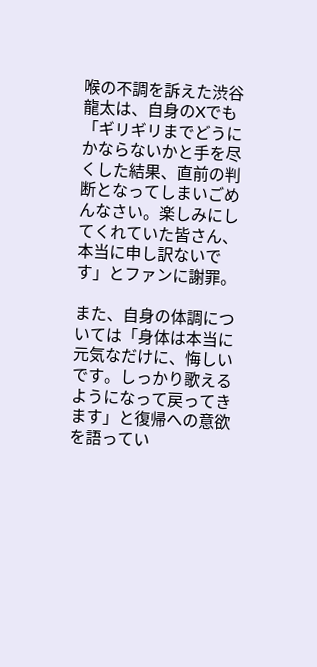喉の不調を訴えた渋谷龍太は、自身のXでも「ギリギリまでどうにかならないかと手を尽くした結果、直前の判断となってしまいごめんなさい。楽しみにしてくれていた皆さん、本当に申し訳ないです」とファンに謝罪。

また、自身の体調については「身体は本当に元気なだけに、悔しいです。しっかり歌えるようになって戻ってきます」と復帰への意欲を語ってい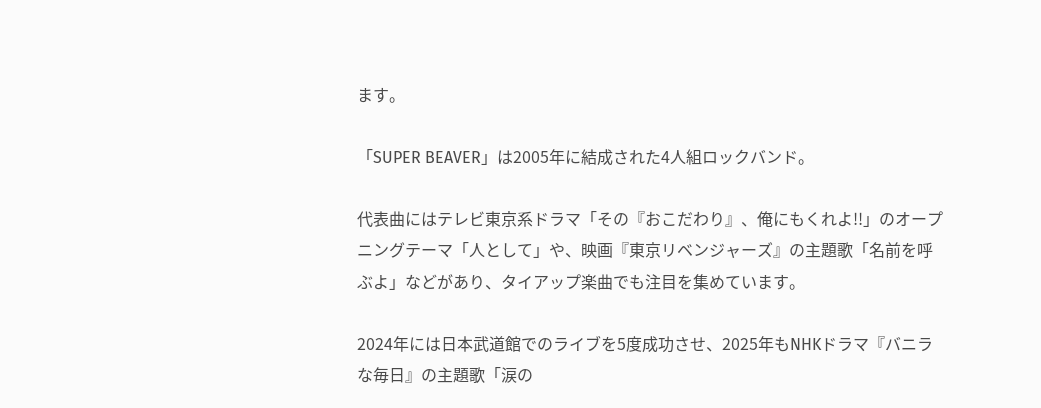ます。

「SUPER BEAVER」は2005年に結成された4人組ロックバンド。

代表曲にはテレビ東京系ドラマ「その『おこだわり』、俺にもくれよ!!」のオープニングテーマ「人として」や、映画『東京リベンジャーズ』の主題歌「名前を呼ぶよ」などがあり、タイアップ楽曲でも注目を集めています。

2024年には日本武道館でのライブを5度成功させ、2025年もNHKドラマ『バニラな毎日』の主題歌「涙の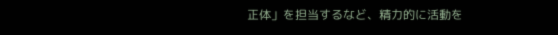正体」を担当するなど、精力的に活動を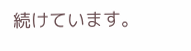続けています。